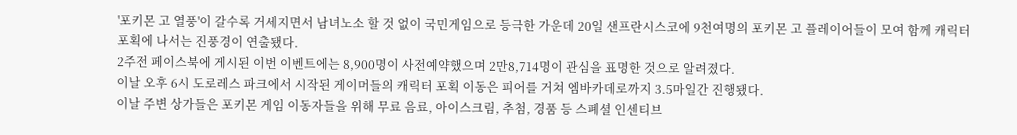'포키몬 고 열풍'이 갈수록 거세지면서 남녀노소 할 것 없이 국민게임으로 등극한 가운데 20일 샌프란시스코에 9천여명의 포키몬 고 플레이어들이 모여 함께 캐릭터 포획에 나서는 진풍경이 연출됐다.
2주전 페이스북에 게시된 이번 이벤트에는 8,900명이 사전예약했으며 2만8,714명이 관심을 표명한 것으로 알려졌다.
이날 오후 6시 도로레스 파크에서 시작된 게이머들의 캐릭터 포획 이동은 피어를 거쳐 엠바카데로까지 3.5마일간 진행됐다.
이날 주변 상가들은 포키몬 게임 이동자들을 위해 무료 음료, 아이스크림, 추첨, 경품 등 스폐셜 인센티브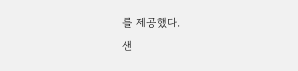를 제공했다.
샌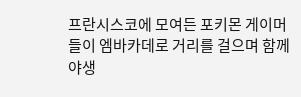프란시스코에 모여든 포키몬 게이머들이 엠바카데로 거리를 걸으며 함께 야생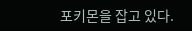포키몬을 잡고 있다.